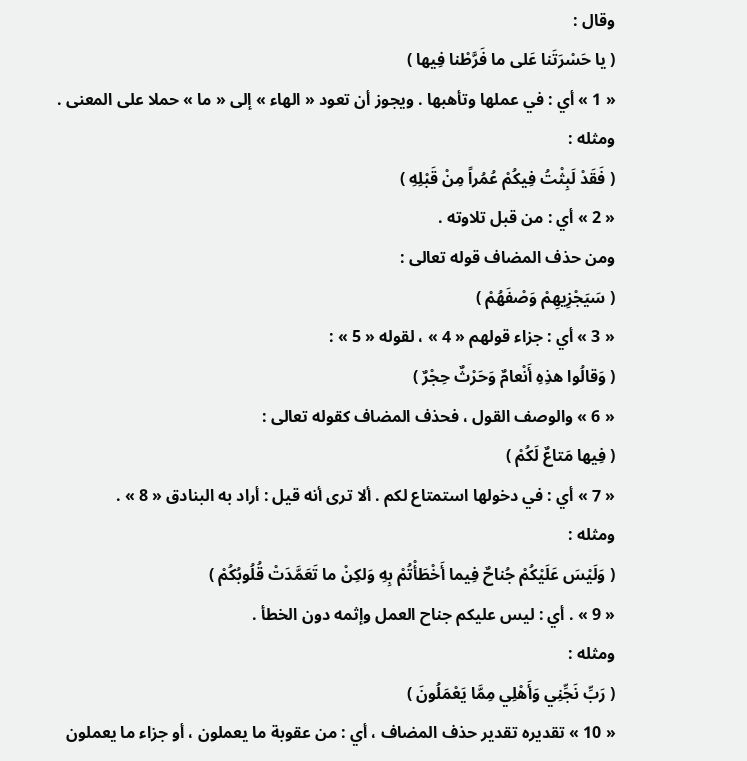وقال :
( يا حَسْرَتَنا عَلى ما فَرَّطْنا فِيها )
« 1 » أي : في عملها وتأهبها . ويجوز أن تعود « الهاء » إلى « ما » حملا على المعنى .
ومثله :
( فَقَدْ لَبِثْتُ فِيكُمْ عُمُراً مِنْ قَبْلِهِ )
« 2 » أي : من قبل تلاوته .
ومن حذف المضاف قوله تعالى :
( سَيَجْزِيهِمْ وَصْفَهُمْ )
« 3 » أي : جزاء قولهم « 4 » ، لقوله « 5 » :
( وَقالُوا هذِهِ أَنْعامٌ وَحَرْثٌ حِجْرٌ )
« 6 » والوصف القول ، فحذف المضاف كقوله تعالى :
( فِيها مَتاعٌ لَكُمْ )
« 7 » أي : في دخولها استمتاع لكم . ألا ترى أنه قيل : أراد به البنادق « 8 » .
ومثله :
( وَلَيْسَ عَلَيْكُمْ جُناحٌ فِيما أَخْطَأْتُمْ بِهِ وَلكِنْ ما تَعَمَّدَتْ قُلُوبُكُمْ )
« 9 » . أي : ليس عليكم جناح العمل وإثمه دون الخطأ .
ومثله :
( رَبِّ نَجِّنِي وَأَهْلِي مِمَّا يَعْمَلُونَ )
« 10 » تقديره تقدير حذف المضاف ، أي : من عقوبة ما يعملون ، أو جزاء ما يعملون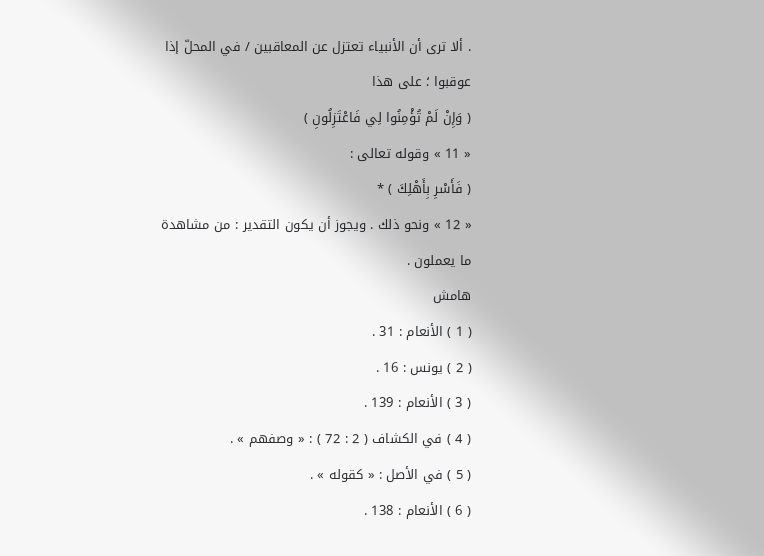. ألا ترى أن الأنبياء تعتزل عن المعاقبين / في المحلّ إذا عوقبوا ؛ على هذا
( وَإِنْ لَمْ تُؤْمِنُوا لِي فَاعْتَزِلُونِ )
« 11 » وقوله تعالى :
( فَأَسْرِ بِأَهْلِكَ ) *
« 12 » ونحو ذلك . ويجوز أن يكون التقدير : من مشاهدة ما يعملون .
هامش
( 1 ) الأنعام : 31 .
( 2 ) يونس : 16 .
( 3 ) الأنعام : 139 .
( 4 ) في الكشاف ( 2 : 72 ) : « وصفهم » .
( 5 ) في الأصل : « كقوله » .
( 6 ) الأنعام : 138 .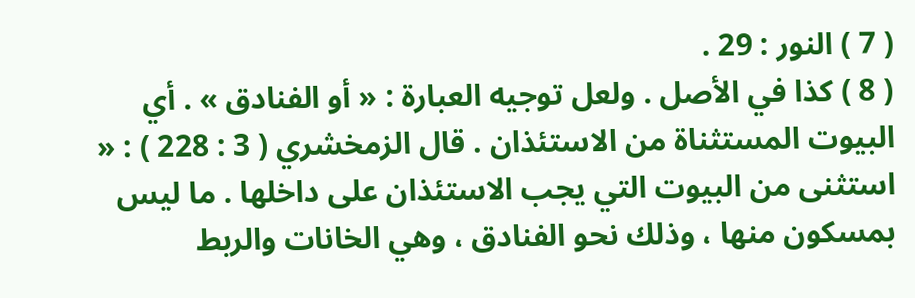( 7 ) النور : 29 .
( 8 ) كذا في الأصل . ولعل توجيه العبارة : « أو الفنادق » . أي البيوت المستثناة من الاستئذان . قال الزمخشري ( 3 : 228 ) : « استثنى من البيوت التي يجب الاستئذان على داخلها . ما ليس بمسكون منها ، وذلك نحو الفنادق ، وهي الخانات والربط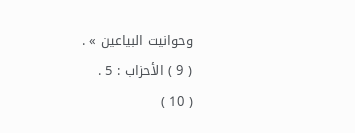وحوانيت البياعين » .
( 9 ) الأحزاب : 5 .
( 10 )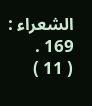الشعراء : 169 .
( 11 )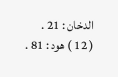الدخان : 21 .
( 12 ) هود : 81 .